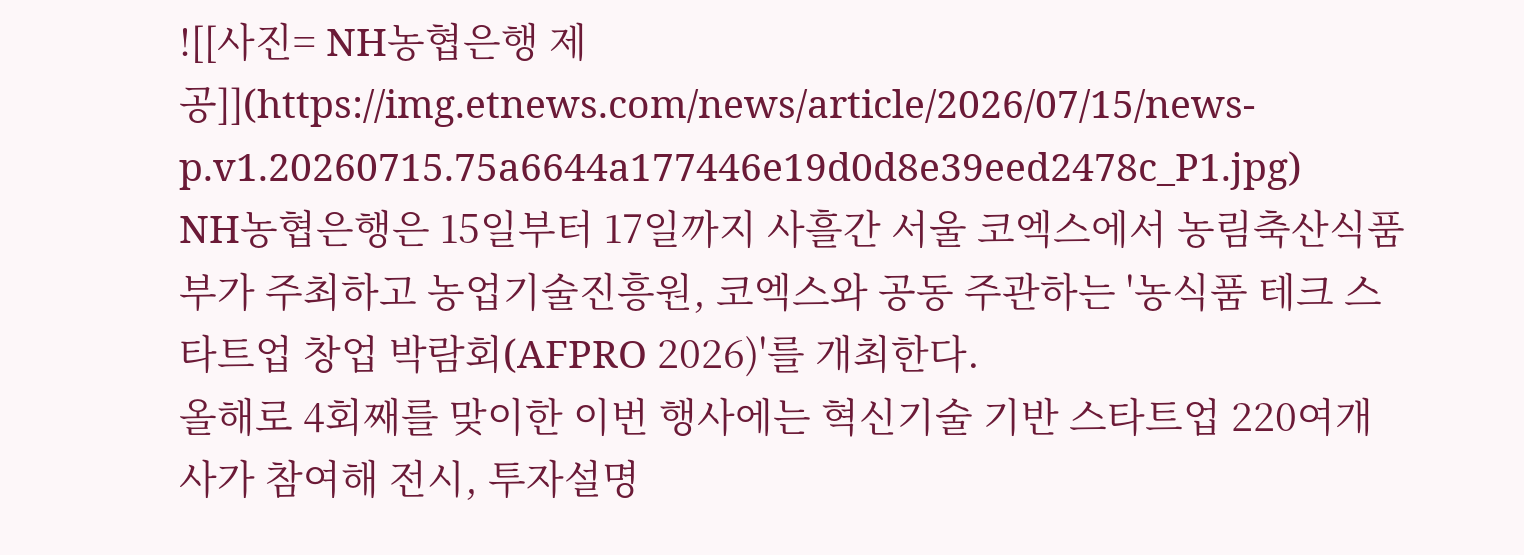![[사진= NH농협은행 제공]](https://img.etnews.com/news/article/2026/07/15/news-p.v1.20260715.75a6644a177446e19d0d8e39eed2478c_P1.jpg)
NH농협은행은 15일부터 17일까지 사흘간 서울 코엑스에서 농림축산식품부가 주최하고 농업기술진흥원, 코엑스와 공동 주관하는 '농식품 테크 스타트업 창업 박람회(AFPRO 2026)'를 개최한다.
올해로 4회째를 맞이한 이번 행사에는 혁신기술 기반 스타트업 220여개사가 참여해 전시, 투자설명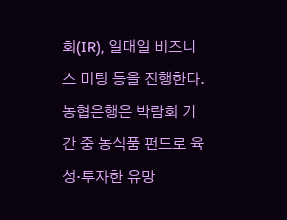회(IR), 일대일 비즈니스 미팅 등을 진행한다.
농협은행은 박람회 기간 중 농식품 펀드로 육성·투자한 유망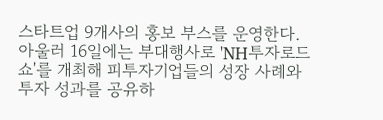스타트업 9개사의 홍보 부스를 운영한다. 아울러 16일에는 부대행사로 'NH투자로드쇼'를 개최해 피투자기업들의 성장 사례와 투자 성과를 공유하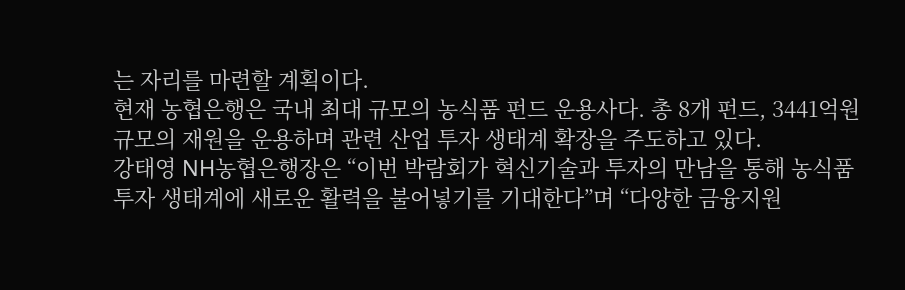는 자리를 마련할 계획이다.
현재 농협은행은 국내 최대 규모의 농식품 펀드 운용사다. 총 8개 펀드, 3441억원 규모의 재원을 운용하며 관련 산업 투자 생태계 확장을 주도하고 있다.
강태영 NH농협은행장은 “이번 박람회가 혁신기술과 투자의 만남을 통해 농식품 투자 생태계에 새로운 활력을 불어넣기를 기대한다”며 “다양한 금융지원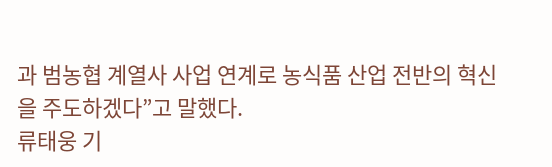과 범농협 계열사 사업 연계로 농식품 산업 전반의 혁신을 주도하겠다”고 말했다.
류태웅 기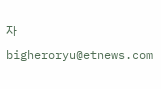자 bigheroryu@etnews.com